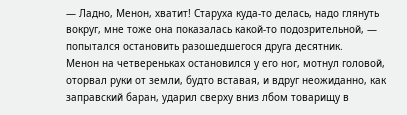— Ладно, Менон, хватит! Старуха куда-то делась, надо глянуть вокруг, мне тоже она показалась какой-то подозрительной, — попытался остановить разошедшегося друга десятник.
Менон на четвереньках остановился у его ног, мотнул головой, оторвал руки от земли, будто вставая, и вдруг неожиданно, как заправский баран, ударил сверху вниз лбом товарищу в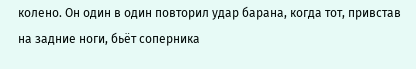колено. Он один в один повторил удар барана, когда тот, привстав на задние ноги, бьёт соперника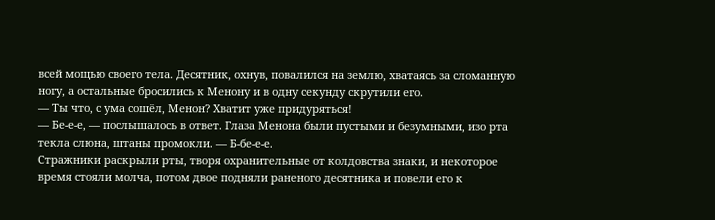всей мощью своего тела. Десятник, охнув, повалился на землю, хватаясь за сломанную ногу, а остальные бросились к Менону и в одну секунду скрутили его.
— Ты что, с ума сошёл, Менон? Хватит уже придуряться!
— Бе-е-е, — послышалось в ответ. Глаза Менона были пустыми и безумными, изо рта текла слюна, штаны промокли. — Б-бе-е-е.
Стражники раскрыли рты, творя охранительные от колдовства знаки, и некоторое время стояли молча, потом двое подняли раненого десятника и повели его к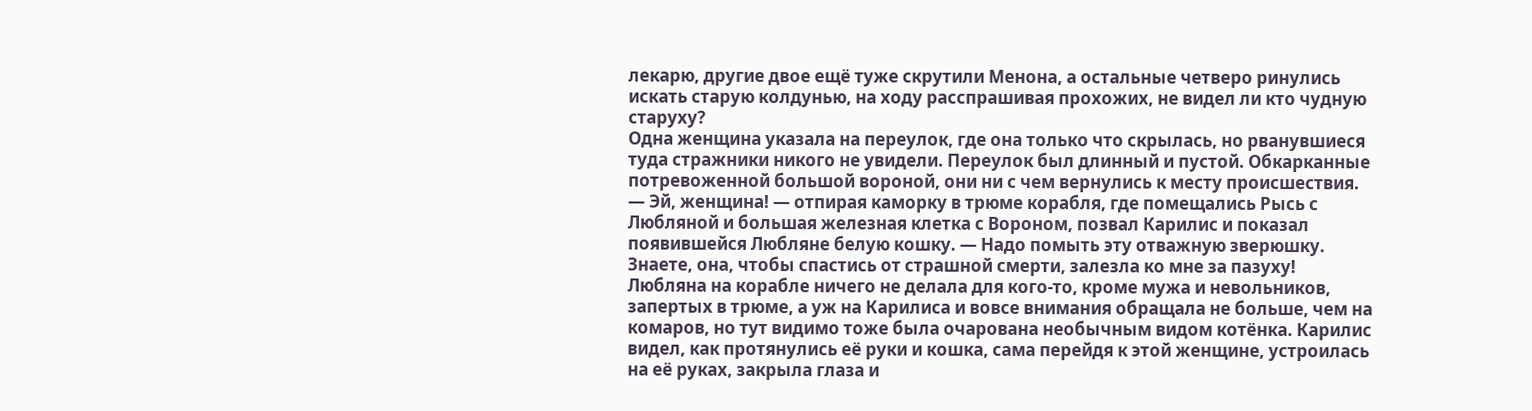лекарю, другие двое ещё туже скрутили Менона, а остальные четверо ринулись искать старую колдунью, на ходу расспрашивая прохожих, не видел ли кто чудную старуху?
Одна женщина указала на переулок, где она только что скрылась, но рванувшиеся туда стражники никого не увидели. Переулок был длинный и пустой. Обкарканные потревоженной большой вороной, они ни с чем вернулись к месту происшествия.
— Эй, женщина! — отпирая каморку в трюме корабля, где помещались Рысь с Любляной и большая железная клетка с Вороном, позвал Карилис и показал появившейся Любляне белую кошку. — Надо помыть эту отважную зверюшку. Знаете, она, чтобы спастись от страшной смерти, залезла ко мне за пазуху!
Любляна на корабле ничего не делала для кого-то, кроме мужа и невольников, запертых в трюме, а уж на Карилиса и вовсе внимания обращала не больше, чем на комаров, но тут видимо тоже была очарована необычным видом котёнка. Карилис видел, как протянулись её руки и кошка, сама перейдя к этой женщине, устроилась на её руках, закрыла глаза и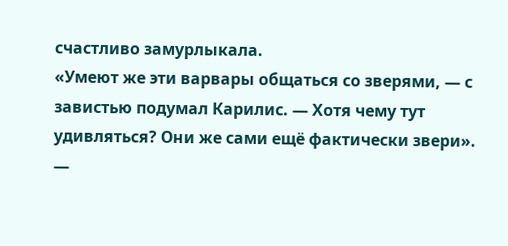счастливо замурлыкала.
«Умеют же эти варвары общаться со зверями, — с завистью подумал Карилис. — Хотя чему тут удивляться? Они же сами ещё фактически звери».
—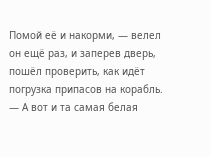Помой её и накорми, — велел он ещё раз, и заперев дверь, пошёл проверить, как идёт погрузка припасов на корабль.
— А вот и та самая белая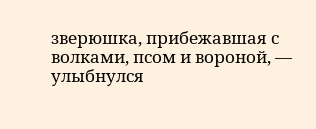зверюшка, прибежавшая с волками, псом и вороной, — улыбнулся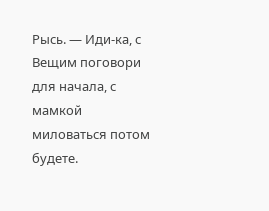Рысь. — Иди-ка, с Вещим поговори для начала, с мамкой миловаться потом будете.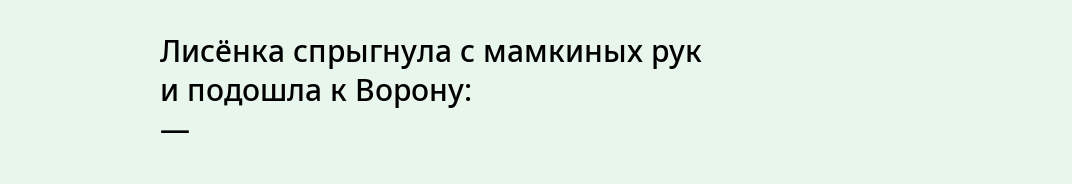Лисёнка спрыгнула с мамкиных рук и подошла к Ворону:
—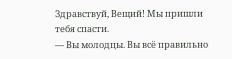Здравствуй, Вещий! Мы пришли тебя спасти.
— Вы молодцы. Вы всё правильно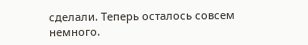сделали. Теперь осталось совсем немного.